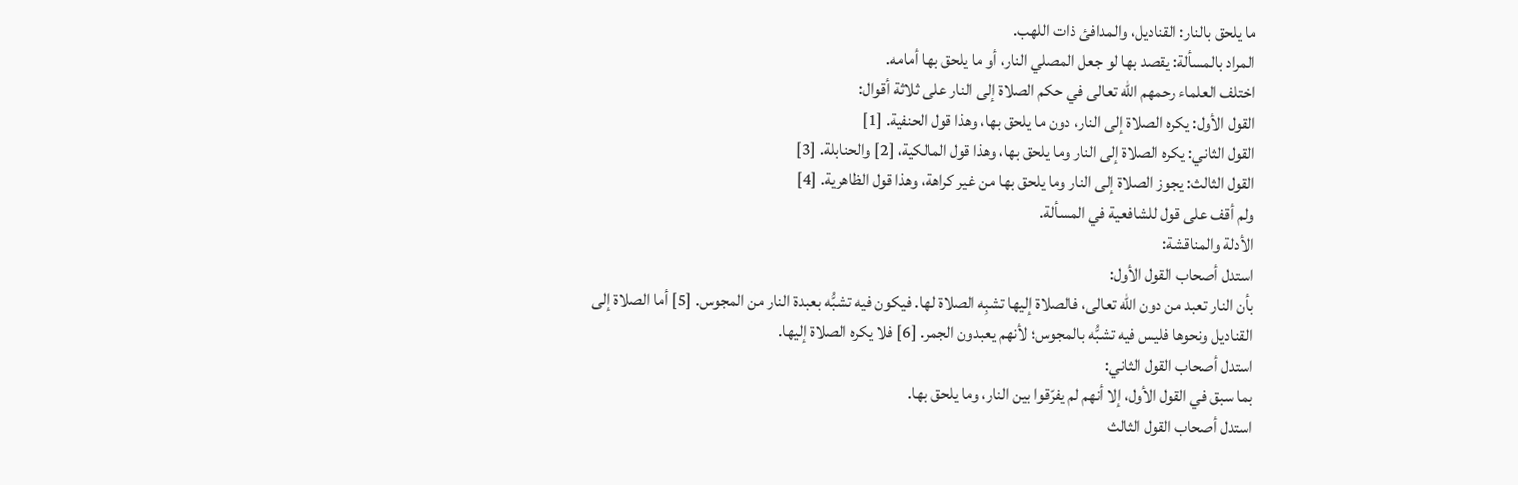ما يلحق بالنار: القناديل، والمدافئ ذات اللهب.
المراد بالمسألة: يقصد بها لو جعل المصلي النار، أو ما يلحق بها أمامه.
اختلف العلماء رحمهم الله تعالى في حكم الصلاة إلى النار على ثلاثة أقوال:
القول الأول: يكره الصلاة إلى النار، دون ما يلحق بها، وهذا قول الحنفية. [1]
القول الثاني: يكره الصلاة إلى النار وما يلحق بها، وهذا قول المالكية، [2] والحنابلة. [3]
القول الثالث: يجوز الصلاة إلى النار وما يلحق بها من غير كراهة، وهذا قول الظاهرية. [4]
ولم أقف على قول للشافعية في المسألة.
الأدلة والمناقشة:
استدل أصحاب القول الأول:
بأن النار تعبد من دون الله تعالى، فالصلاة إليها تشبِه الصلاة لها. فيكون فيه تشبُّه بعبدة النار من المجوس. [5] أما الصلاة إلى القناديل ونحوها فليس فيه تشبُّه بالمجوس؛ لأنهم يعبدون الجمر. [6] فلا يكره الصلاة إليها.
استدل أصحاب القول الثاني:
بما سبق في القول الأول، إلا أنهم لم يفرّقوا بين النار، وما يلحق بها.
استدل أصحاب القول الثالث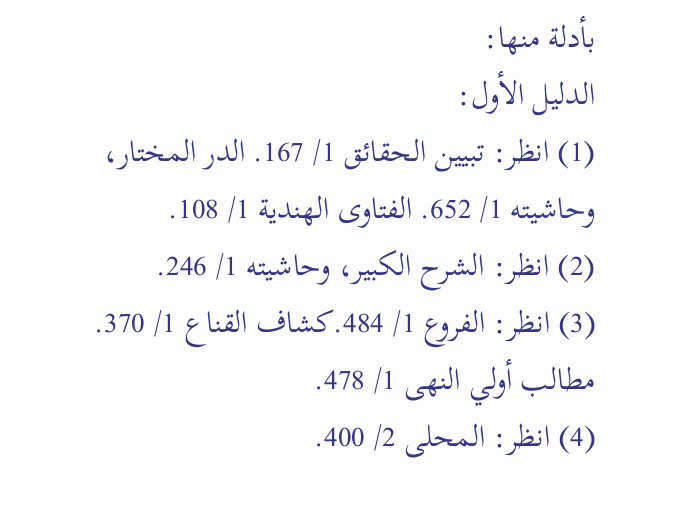بأدلة منها:
الدليل الأول:
(1) انظر: تبيين الحقائق 1/ 167. الدر المختار، وحاشيته 1/ 652. الفتاوى الهندية 1/ 108.
(2) انظر: الشرح الكبير، وحاشيته 1/ 246.
(3) انظر: الفروع 1/ 484.كشاف القناع 1/ 370. مطالب أولي النهى 1/ 478.
(4) انظر: المحلى 2/ 400.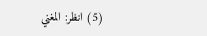(5) انظر: المغني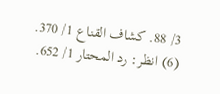3/ 88. كشاف القناع 1/ 370.
(6) انظر: رد المحتار 1/ 652.